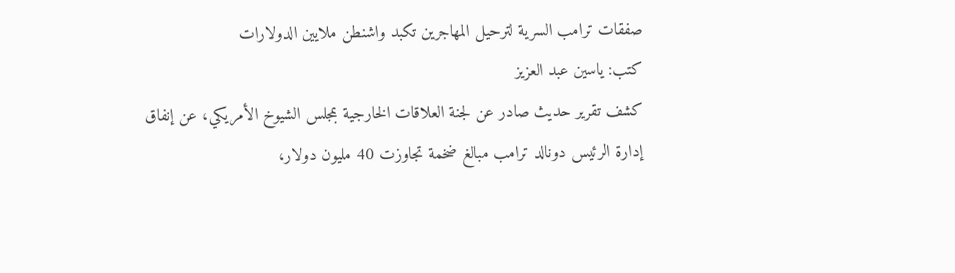صفقات ترامب السرية لترحيل المهاجرين تكبد واشنطن ملايين الدولارات
كتب: ياسين عبد العزيز
كشف تقرير حديث صادر عن لجنة العلاقات الخارجية بمجلس الشيوخ الأمريكي، عن إنفاق إدارة الرئيس دونالد ترامب مبالغ ضخمة تجاوزت 40 مليون دولار،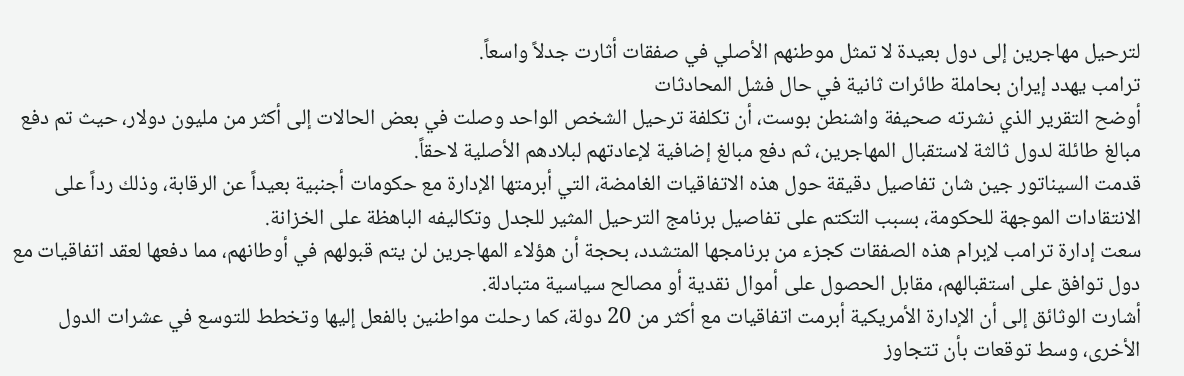لترحيل مهاجرين إلى دول بعيدة لا تمثل موطنهم الأصلي في صفقات أثارت جدلاً واسعاً.
ترامب يهدد إيران بحاملة طائرات ثانية في حال فشل المحادثات
أوضح التقرير الذي نشرته صحيفة واشنطن بوست، أن تكلفة ترحيل الشخص الواحد وصلت في بعض الحالات إلى أكثر من مليون دولار، حيث تم دفع مبالغ طائلة لدول ثالثة لاستقبال المهاجرين، ثم دفع مبالغ إضافية لإعادتهم لبلادهم الأصلية لاحقاً.
قدمت السيناتور جين شان تفاصيل دقيقة حول هذه الاتفاقيات الغامضة، التي أبرمتها الإدارة مع حكومات أجنبية بعيداً عن الرقابة، وذلك رداً على الانتقادات الموجهة للحكومة، بسبب التكتم على تفاصيل برنامج الترحيل المثير للجدل وتكاليفه الباهظة على الخزانة.
سعت إدارة ترامب لإبرام هذه الصفقات كجزء من برنامجها المتشدد، بحجة أن هؤلاء المهاجرين لن يتم قبولهم في أوطانهم، مما دفعها لعقد اتفاقيات مع دول توافق على استقبالهم، مقابل الحصول على أموال نقدية أو مصالح سياسية متبادلة.
أشارت الوثائق إلى أن الإدارة الأمريكية أبرمت اتفاقيات مع أكثر من 20 دولة، كما رحلت مواطنين بالفعل إليها وتخطط للتوسع في عشرات الدول الأخرى، وسط توقعات بأن تتجاوز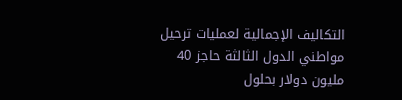التكاليف الإجمالية لعمليات ترحيل مواطني الدول الثالثة حاجز 40 مليون دولار بحلول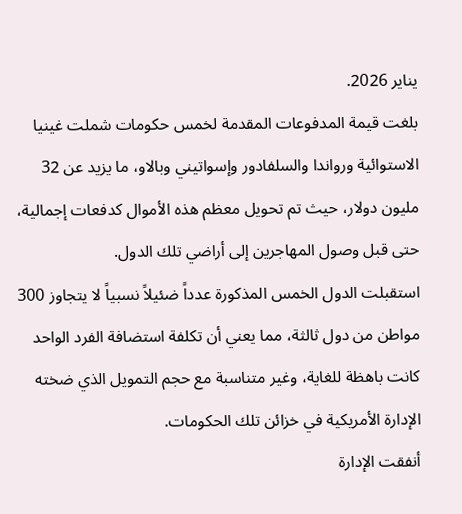يناير 2026.
بلغت قيمة المدفوعات المقدمة لخمس حكومات شملت غينيا الاستوائية ورواندا والسلفادور وإسواتيني وبالاو، ما يزيد عن 32 مليون دولار، حيث تم تحويل معظم هذه الأموال كدفعات إجمالية، حتى قبل وصول المهاجرين إلى أراضي تلك الدول.
استقبلت الدول الخمس المذكورة عدداً ضئيلاً نسبياً لا يتجاوز 300 مواطن من دول ثالثة، مما يعني أن تكلفة استضافة الفرد الواحد كانت باهظة للغاية، وغير متناسبة مع حجم التمويل الذي ضخته الإدارة الأمريكية في خزائن تلك الحكومات.
أنفقت الإدارة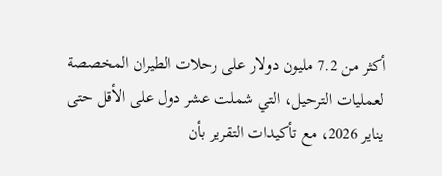أكثر من 7.2 مليون دولار على رحلات الطيران المخصصة لعمليات الترحيل، التي شملت عشر دول على الأقل حتى يناير 2026، مع تأكيدات التقرير بأن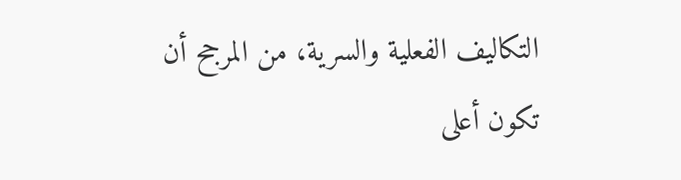التكاليف الفعلية والسرية، من المرجح أن تكون أعلى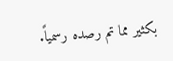بكثير مما تم رصده رسمياً.